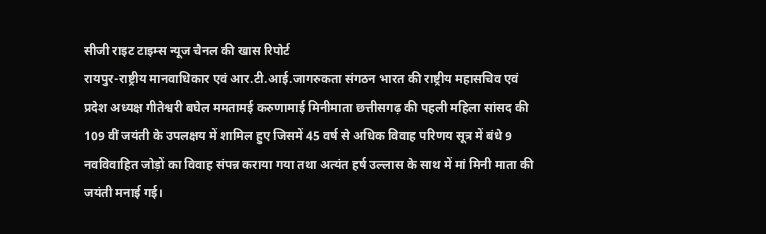सीजी राइट टाइम्स न्यूज चैनल की खास रिपोर्ट
रायपुर-राष्ट्रीय मानवाधिकार एवं आर.टी.आई.जागरुकता संगठन भारत की राष्ट्रीय महासचिव एवं प्रदेश अध्यक्ष गीतेश्वरी बघेल ममतामई करुणामाई मिनीमाता छत्तीसगढ़ की पहली महिला सांसद की 109 वीं जयंती के उपलक्षय में शामिल हुए जिसमें 45 वर्ष से अधिक विवाह परिणय सूत्र में बंधे 9 नवविवाहित जोड़ों का विवाह संपन्न कराया गया तथा अत्यंत हर्ष उल्लास के साथ में मां मिनी माता की जयंती मनाई गई।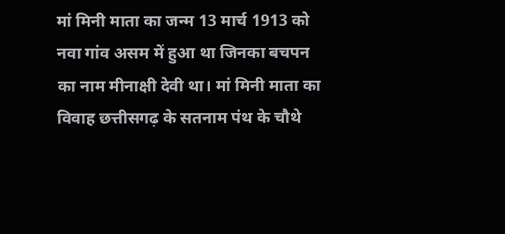मां मिनी माता का जन्म 13 मार्च 1913 को नवा गांव असम में हुआ था जिनका बचपन का नाम मीनाक्षी देवी था। मां मिनी माता का विवाह छत्तीसगढ़ के सतनाम पंथ के चौथे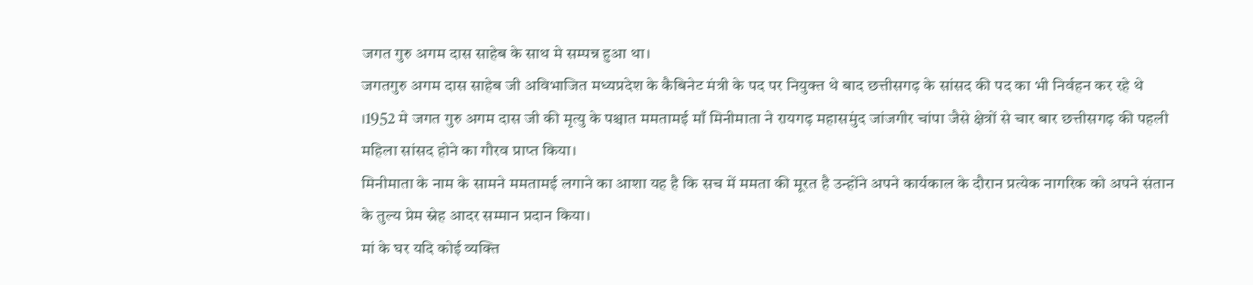जगत गुरु अगम दास साहेब के साथ मे सम्पन्न हुआ था।
जगतगुरु अगम दास साहेब जी अविभाजित मध्यप्रदेश के कैबिनेट मंत्री के पद पर नियुक्त थे बाद छत्तीसगढ़ के सांसद की पद का भी निर्वहन कर रहे थे ।1952 मे जगत गुरु अगम दास जी की मृत्यु के पश्चात ममतामई माँ मिनीमाता ने रायगढ़ महासमुंद जांजगीर चांपा जैसे क्षेत्रों से चार बार छत्तीसगढ़ की पहली महिला सांसद होने का गौरव प्राप्त किया।
मिनीमाता के नाम के सामने ममतामई लगाने का आशा यह है कि सच में ममता की मूरत है उन्होंने अपने कार्यकाल के दौरान प्रत्येक नागरिक को अपने संतान के तुल्य प्रेम स्नेह आदर सम्मान प्रदान किया।
मां के घर यदि कोई व्यक्ति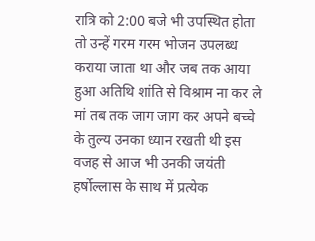रात्रि को 2:00 बजे भी उपस्थित होता तो उन्हें गरम गरम भोजन उपलब्ध कराया जाता था और जब तक आया हुआ अतिथि शांति से विश्राम ना कर ले मां तब तक जाग जाग कर अपने बच्चे के तुल्य उनका ध्यान रखती थी इस वजह से आज भी उनकी जयंती हर्षोल्लास के साथ में प्रत्येक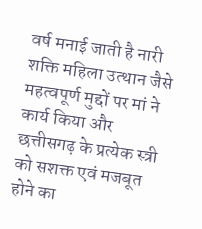वर्ष मनाई जाती है नारी शक्ति महिला उत्थान जैसे महत्वपूर्ण मुद्दों पर मां ने कार्य किया और छत्तीसगढ़ के प्रत्येक स्त्री को सशक्त एवं मजबूत होने का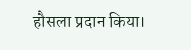हौसला प्रदान किया।